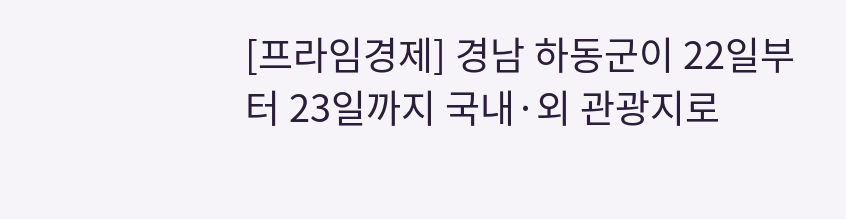[프라임경제] 경남 하동군이 22일부터 23일까지 국내·외 관광지로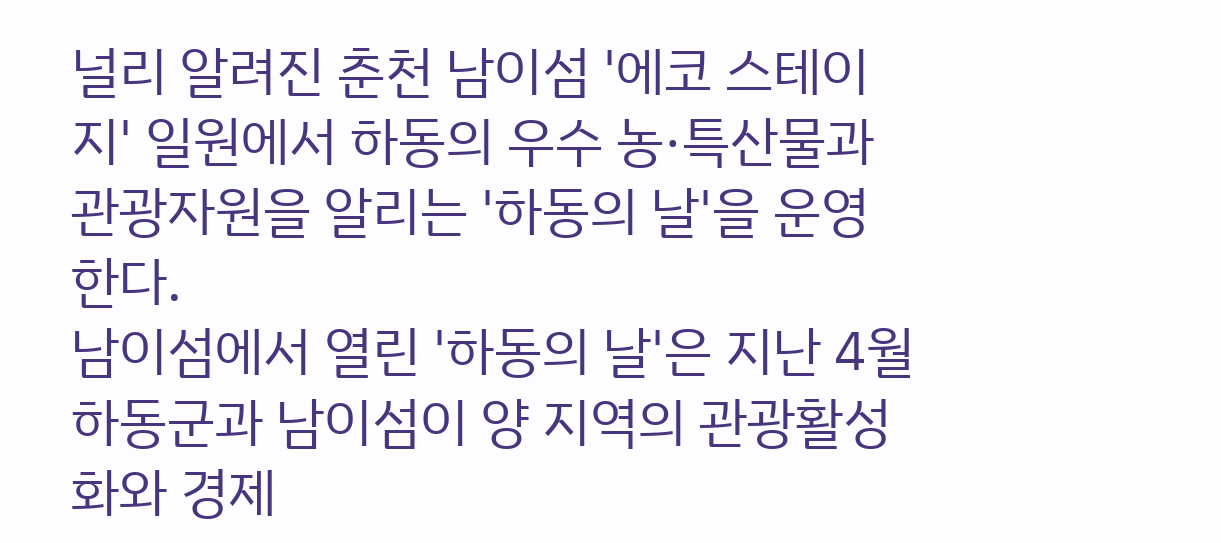널리 알려진 춘천 남이섬 '에코 스테이지' 일원에서 하동의 우수 농·특산물과 관광자원을 알리는 '하동의 날'을 운영한다.
남이섬에서 열린 '하동의 날'은 지난 4월 하동군과 남이섬이 양 지역의 관광활성화와 경제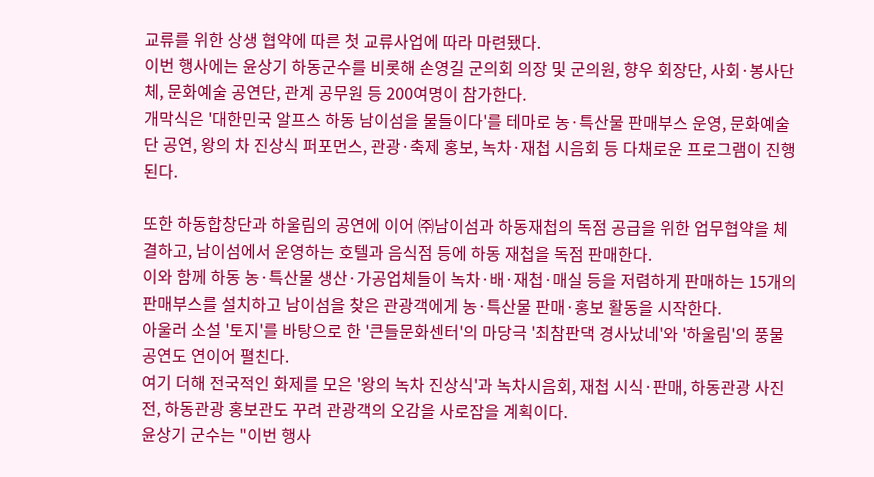교류를 위한 상생 협약에 따른 첫 교류사업에 따라 마련됐다.
이번 행사에는 윤상기 하동군수를 비롯해 손영길 군의회 의장 및 군의원, 향우 회장단, 사회·봉사단체, 문화예술 공연단, 관계 공무원 등 200여명이 참가한다.
개막식은 '대한민국 알프스 하동 남이섬을 물들이다'를 테마로 농·특산물 판매부스 운영, 문화예술단 공연, 왕의 차 진상식 퍼포먼스, 관광·축제 홍보, 녹차·재첩 시음회 등 다채로운 프로그램이 진행된다.

또한 하동합창단과 하울림의 공연에 이어 ㈜남이섬과 하동재첩의 독점 공급을 위한 업무협약을 체결하고, 남이섬에서 운영하는 호텔과 음식점 등에 하동 재첩을 독점 판매한다.
이와 함께 하동 농·특산물 생산·가공업체들이 녹차·배·재첩·매실 등을 저렴하게 판매하는 15개의 판매부스를 설치하고 남이섬을 찾은 관광객에게 농·특산물 판매·홍보 활동을 시작한다.
아울러 소설 '토지'를 바탕으로 한 '큰들문화센터'의 마당극 '최참판댁 경사났네'와 '하울림'의 풍물공연도 연이어 펼친다.
여기 더해 전국적인 화제를 모은 '왕의 녹차 진상식'과 녹차시음회, 재첩 시식·판매, 하동관광 사진전, 하동관광 홍보관도 꾸려 관광객의 오감을 사로잡을 계획이다.
윤상기 군수는 "이번 행사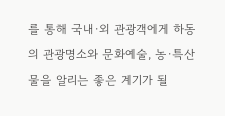를 통해 국내·외 관광객에게 하동의 관광명소와 문화예술, 농·특산물을 알리는 좋은 계기가 될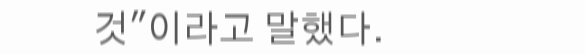것"이라고 말했다.